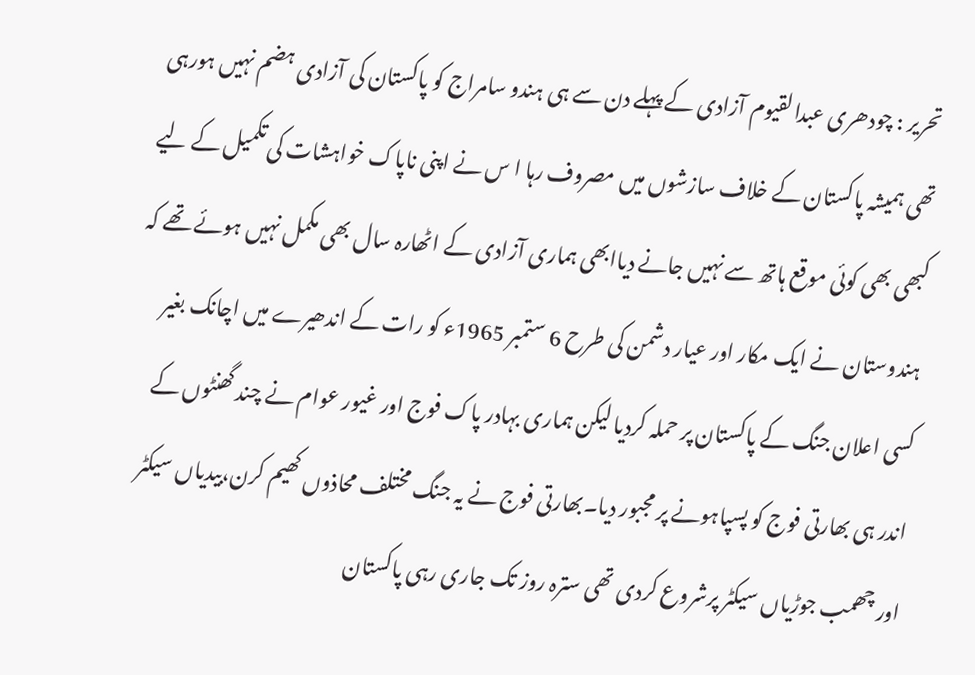تحریر : چودھری عبدالقیوم آزادی کے پہلے دن سے ہی ہندو سامراج کو پاکستان کی آزادی ہضم نہیں ہورہی تھی ہمیشہ پاکستان کے خلاف سازشوں میں مصروف رہا ا س نے اپنی ناپاک خواہشات کی تکمیل کے لیے کبھی بھی کوئی موقع ہاتھ سے نہیں جانے دیاابھی ہماری آزادی کے اٹھارہ سال بھی مکمل نہیں ہوئے تھے کہ ہندوستان نے ایک مکار اور عیار دشمن کی طرح 6 ستمبر 1965ء کو رات کے اندھیرے میں اچانک بغیر کسی اعلان جنگ کے پاکستان پر حملہ کردیا لیکن ہماری بہادر پاک فوج اور غیور عوام نے چند گھنٹوں کے اندر ہی بھارتی فوج کو پسپاہونے پر مجبور دیا۔بھارتی فوج نے یہ جنگ مختلف محاذوں کھیم کرن،بیدیاں سیکٹر اور چھمب جوڑیاں سیکٹر پرشروع کردی تھی سترہ روز تک جاری رہی پاکستان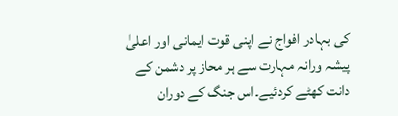کی بہادر افواج نے اپنی قوت ایمانی اور اعلیٰ پیشہ ورانہ مہارت سے ہر محاز پر دشمن کے دانت کھٹے کردئیے۔اس جنگ کے دوران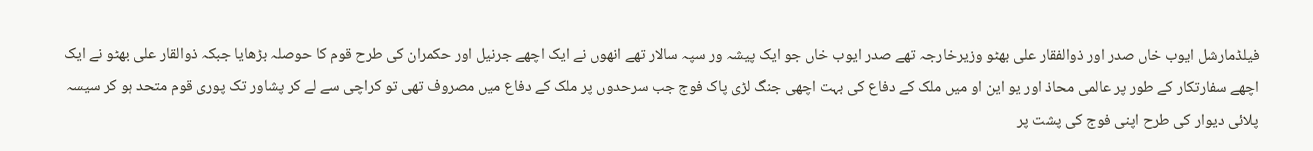فیلڈمارشل ایوب خاں صدر اور ذوالفقار علی بھٹو وزیرخارجہ تھے صدر ایوب خاں جو ایک پیشہ ور سپہ سالار تھے انھوں نے ایک اچھے جرنیل اور حکمران کی طرح قوم کا حوصلہ بڑھایا جبکہ ذوالقار علی بھٹو نے ایک اچھے سفارتکار کے طور پر عالمی محاذ اور یو این او میں ملک کے دفاع کی بہت اچھی جنگ لڑی پاک فوج جب سرحدوں پر ملک کے دفاع میں مصروف تھی تو کراچی سے لے کر پشاور تک پوری قوم متحد ہو کر سیسہ پلائی دیوار کی طرح اپنی فوج کی پشت پر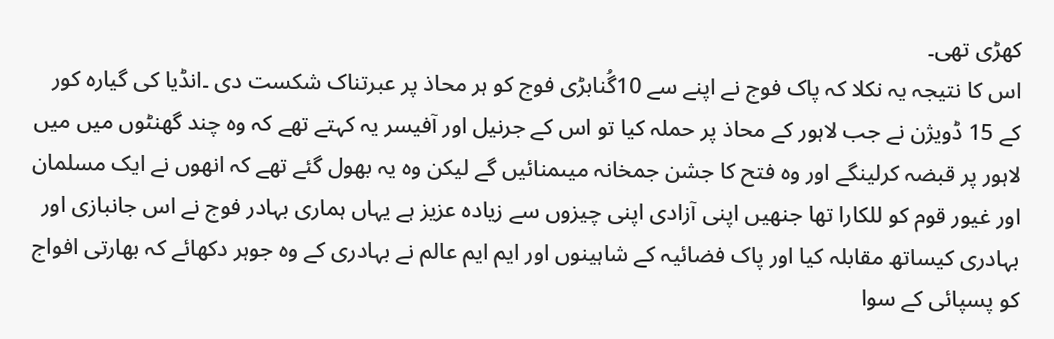کھڑی تھی۔
اس کا نتیجہ یہ نکلا کہ پاک فوج نے اپنے سے 10گُنابڑی فوج کو ہر محاذ پر عبرتناک شکست دی ۔انڈیا کی گیارہ کور کے 15 ڈویژن نے جب لاہور کے محاذ پر حملہ کیا تو اس کے جرنیل اور آفیسر یہ کہتے تھے کہ وہ چند گھنٹوں میں میں لاہور پر قبضہ کرلینگے اور وہ فتح کا جشن جمخانہ میںمنائیں گے لیکن وہ یہ بھول گئے تھے کہ انھوں نے ایک مسلمان اور غیور قوم کو للکارا تھا جنھیں اپنی آزادی اپنی چیزوں سے زیادہ عزیز ہے یہاں ہماری بہادر فوج نے اس جانبازی اور بہادری کیساتھ مقابلہ کیا اور پاک فضائیہ کے شاہینوں اور ایم ایم عالم نے بہادری کے وہ جوہر دکھائے کہ بھارتی افواج کو پسپائی کے سوا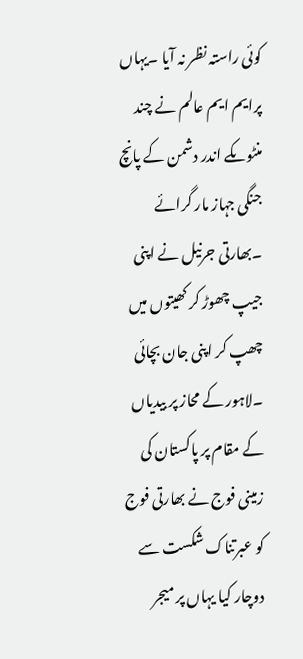کوئی راستہ نظر نہ آیا ۔یہاں پرایم ایم عالم نے چند منٹوںکے اندر دشمن کے پانچ جنگی جہاز مار گرائے ۔بھارتی جرنیل نے اپنی جیپ چھوڑ کر کھیتوں میں چھپ کر اپنی جان بچائی ۔لاہور کے محاز پر بیدیاں کے مقام پر پاکستان کی زمینی فوج نے بھارتی فوج کو عبرتناک شکست سے دوچار کیا یہاں پر میجر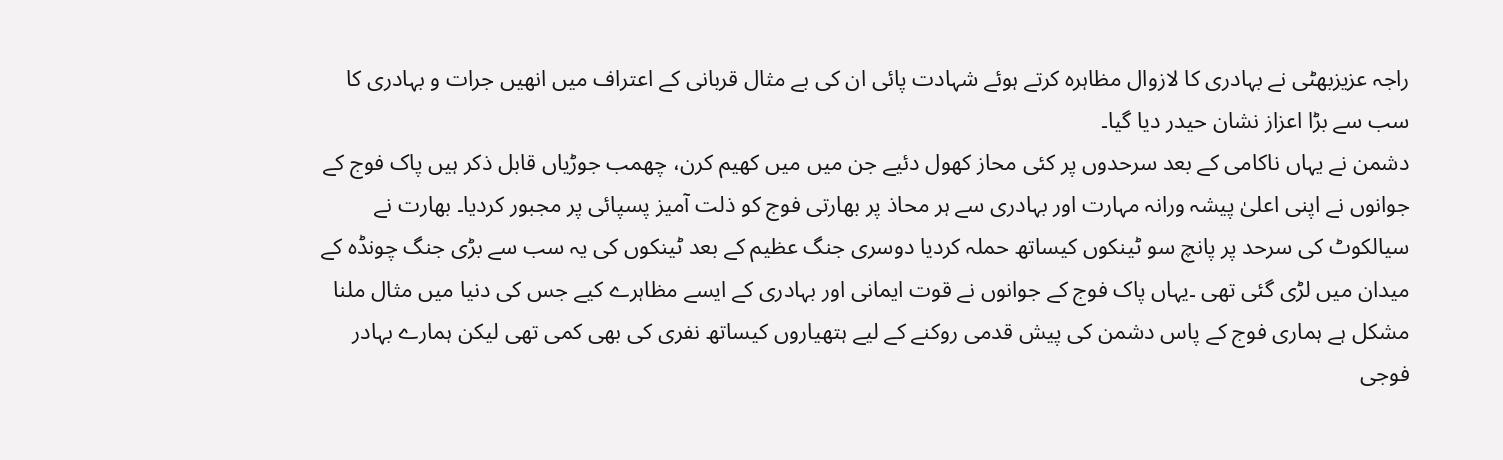راجہ عزیزبھٹی نے بہادری کا لازوال مظاہرہ کرتے ہوئے شہادت پائی ان کی بے مثال قربانی کے اعتراف میں انھیں جرات و بہادری کا سب سے بڑا اعزاز نشان حیدر دیا گیا۔
دشمن نے یہاں ناکامی کے بعد سرحدوں پر کئی محاز کھول دئیے جن میں میں کھیم کرن، چھمب جوڑیاں قابل ذکر ہیں پاک فوج کے جوانوں نے اپنی اعلیٰ پیشہ ورانہ مہارت اور بہادری سے ہر محاذ پر بھارتی فوج کو ذلت آمیز پسپائی پر مجبور کردیا۔ بھارت نے سیالکوٹ کی سرحد پر پانچ سو ٹینکوں کیساتھ حملہ کردیا دوسری جنگ عظیم کے بعد ٹینکوں کی یہ سب سے بڑی جنگ چونڈہ کے میدان میں لڑی گئی تھی ۔یہاں پاک فوج کے جوانوں نے قوت ایمانی اور بہادری کے ایسے مظاہرے کیے جس کی دنیا میں مثال ملنا مشکل ہے ہماری فوج کے پاس دشمن کی پیش قدمی روکنے کے لیے ہتھیاروں کیساتھ نفری کی بھی کمی تھی لیکن ہمارے بہادر فوجی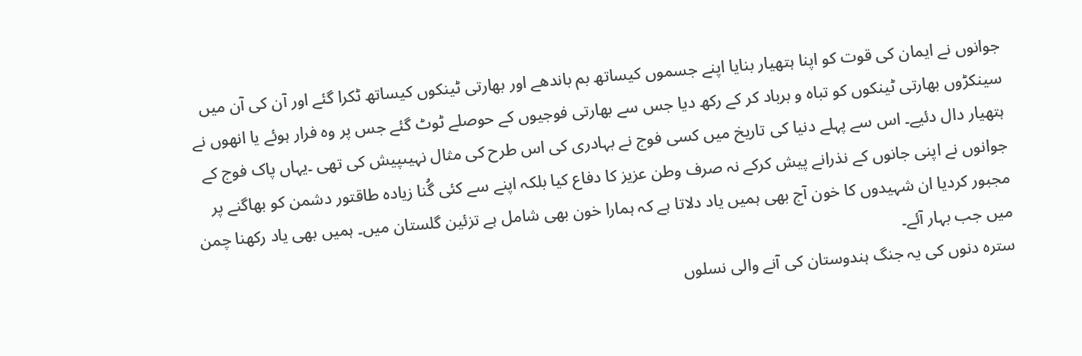جوانوں نے ایمان کی قوت کو اپنا ہتھیار بنایا اپنے جسموں کیساتھ بم باندھے اور بھارتی ٹینکوں کیساتھ ٹکرا گئے اور آن کی آن میں سینکڑوں بھارتی ٹینکوں کو تباہ و برباد کر کے رکھ دیا جس سے بھارتی فوجیوں کے حوصلے ٹوٹ گئے جس پر وہ فرار ہوئے یا انھوں نے ہتھیار دال دئیے۔ اس سے پہلے دنیا کی تاریخ میں کسی فوج نے بہادری کی اس طرح کی مثال نہیںپیش کی تھی ۔یہاں پاک فوج کے جوانوں نے اپنی جانوں کے نذرانے پیش کرکے نہ صرف وطن عزیز کا دفاع کیا بلکہ اپنے سے کئی گُنا زیادہ طاقتور دشمن کو بھاگنے پر مجبور کردیا ان شہیدوں کا خون آج بھی ہمیں یاد دلاتا ہے کہ ہمارا خون بھی شامل ہے تزئین گلستان میں۔ ہمیں بھی یاد رکھنا چمن میں جب بہار آئے۔
سترہ دنوں کی یہ جنگ ہندوستان کی آنے والی نسلوں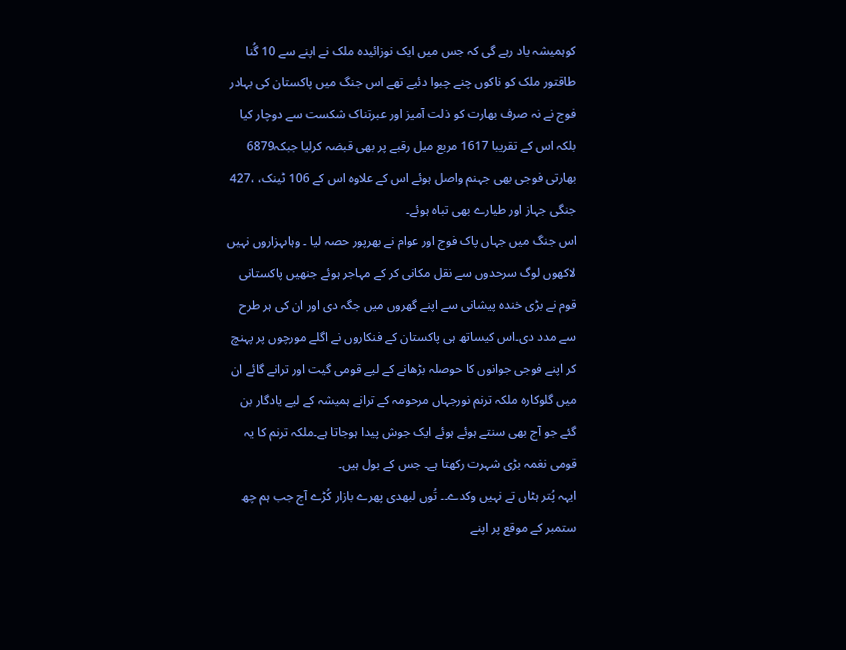کوہمیشہ یاد رہے گی کہ جس میں ایک نوزائیدہ ملک نے اپنے سے 10 گُنا طاقتور ملک کو ناکوں چنے چبوا دئیے تھے اس جنگ میں پاکستان کی بہادر فوج نے نہ صرف بھارت کو ذلت آمیز اور عبرتناک شکست سے دوچار کیا بلکہ اس کے تقریبا 1617 مربع میل رقبے پر بھی قبضہ کرلیا جبکہ6879 بھارتی فوجی بھی جہنم واصل ہوئے اس کے علاوہ اس کے 106 ٹینک، ،427 جنگی جہاز اور طیارے بھی تباہ ہوئے۔
اس جنگ میں جہاں پاک فوج اور عوام نے بھرپور حصہ لیا ۔ وہاںہزاروں نہیں لاکھوں لوگ سرحدوں سے نقل مکانی کر کے مہاجر ہوئے جنھیں پاکستانی قوم نے بڑی خندہ پیشانی سے اپنے گھروں میں جگہ دی اور ان کی ہر طرح سے مدد دی۔اس کیساتھ ہی پاکستان کے فنکاروں نے اگلے مورچوں پر پہنچ کر اپنے فوجی جوانوں کا حوصلہ بڑھانے کے لیے قومی گیت اور ترانے گائے ان میں گلوکارہ ملکہ ترنم نورجہاں مرحومہ کے ترانے ہمیشہ کے لیے یادگار بن گئے جو آج بھی سنتے ہوئے ہوئے ایک جوش پیدا ہوجاتا ہے۔ملکہ ترنم کا یہ قومی نغمہ بڑی شہرت رکھتا ہے۔ جس کے بول ہیں۔
ایہہ پُتر ہٹاں تے نہیں وکدے۔۔ تُوں لبھدی پھرے بازار کُڑے آج جب ہم چھ ستمبر کے موقع پر اپنے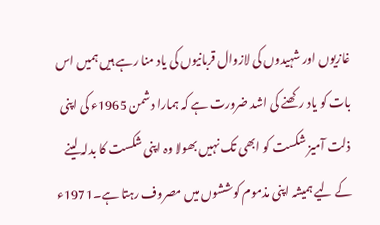غازیوں اور شہیدوں کی لازوال قربانیوں کی یاد منا رہے ہیں ہمیں اس بات کو یاد رکھنے کی اشد ضرورت ہے کہ ہمارا دشمن 1965ء کی اپنی ذلت آمیز شکست کو ابھی تک نہیں بھولا وہ اپنی شکست کا بدلہ لینے کے لیے ہمیشہ اپنی مذموم کوششوں میں مصروف رہتا ہے۔1971ء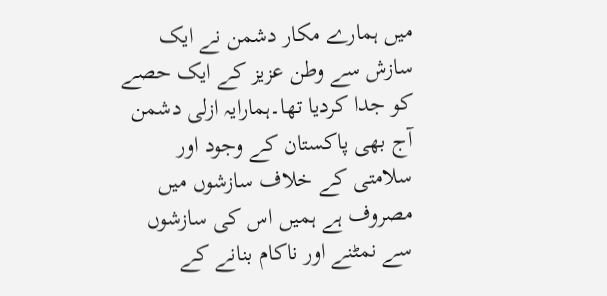میں ہمارے مکار دشمن نے ایک سازش سے وطن عزیز کے ایک حصے کو جدا کردیا تھا۔ہمارایہ ازلی دشمن آج بھی پاکستان کے وجود اور سلامتی کے خلاف سازشوں میں مصروف ہے ہمیں اس کی سازشوں سے نمٹنے اور ناکام بنانے کے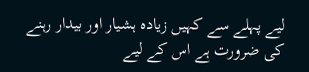لیے پہلے سے کہیں زیادہ ہشیار اور بیدار رہنے کی ضرورت ہے اس کے لیے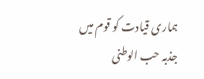ہماری قیادت کو قوم میں جذبہ حب الوطنی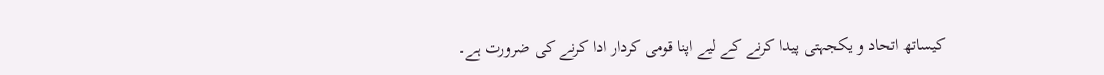کیساتھ اتحاد و یکجہتی پیدا کرنے کے لیے اپنا قومی کردار ادا کرنے کی ضرورت ہے۔